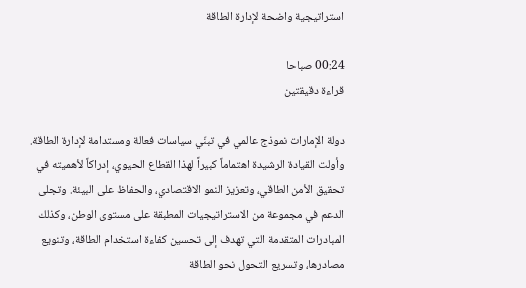استراتيجية واضحة لإدارة الطاقة

00:24 صباحا
قراءة دقيقتين

دولة الإمارات نموذج عالمي في تبنّي سياسات فعالة ومستدامة لإدارة الطاقة. وأولت القيادة الرشيدة اهتماماً كبيراً لهذا القطاع الحيوي، إدراكاً لأهميته في تحقيق الأمن الطاقي، وتعزيز النمو الاقتصادي، والحفاظ على البيئة. وتجلى الدعم في مجموعة من الاستراتيجيات المطبقة على مستوى الوطن، وكذلك المبادرات المتقدمة التي تهدف إلى تحسين كفاءة استخدام الطاقة، وتنويع مصادرها، وتسريع التحول نحو الطاقة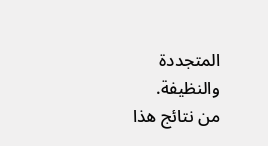المتجددة والنظيفة.
من نتائج هذا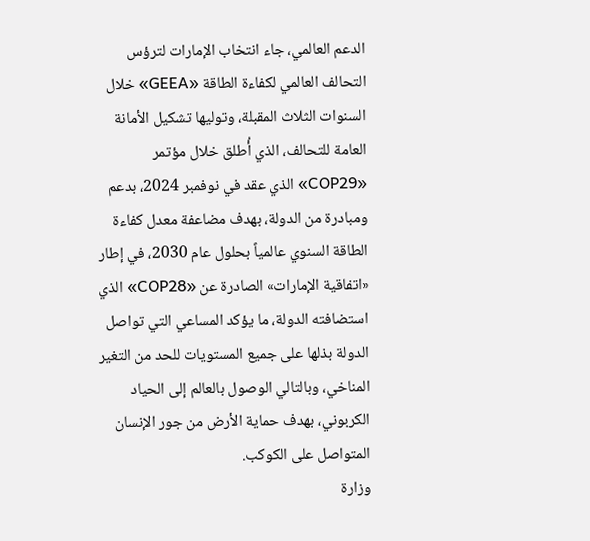الدعم العالمي، جاء انتخاب الإمارات لترؤس التحالف العالمي لكفاءة الطاقة «GEEA» خلال السنوات الثلاث المقبلة، وتوليها تشكيل الأمانة العامة للتحالف، الذي أُطلق خلال مؤتمر «COP29» الذي عقد في نوفمبر 2024، بدعم ومبادرة من الدولة، بهدف مضاعفة معدل كفاءة الطاقة السنوي عالمياً بحلول عام 2030، في إطار «اتفاقية الإمارات» الصادرة عن «COP28» الذي استضافته الدولة، ما يؤكد المساعي التي تواصل الدولة بذلها على جميع المستويات للحد من التغير المناخي، وبالتالي الوصول بالعالم إلى الحياد الكربوني، بهدف حماية الأرض من جور الإنسان المتواصل على الكوكب.
وزارة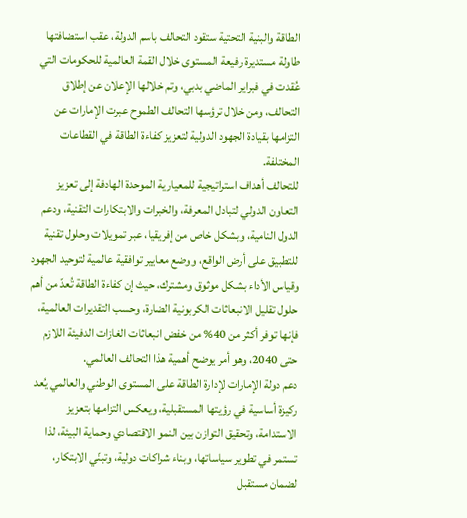الطاقة والبنية التحتية ستقود التحالف باسم الدولة، عقب استضافتها طاولة مستديرة رفيعة المستوى خلال القمة العالمية للحكومات التي عُقدت في فبراير الماضي بدبي، وتم خلالها الإعلان عن إطلاق التحالف، ومن خلال ترؤسها التحالف الطموح عبرت الإمارات عن التزامها بقيادة الجهود الدولية لتعزيز كفاءة الطاقة في القطاعات المختلفة.
للتحالف أهداف استراتيجية للمعيارية الموحدة الهادفة إلى تعزيز التعاون الدولي لتبادل المعرفة، والخبرات والابتكارات التقنية، ودعم الدول النامية، وبشكل خاص من إفريقيا، عبر تمويلات وحلول تقنية للتطبيق على أرض الواقع، ووضع معايير توافقية عالمية لتوحيد الجهود وقياس الأداء بشكل موثوق ومشترك، حيث إن كفاءة الطاقة تُعدّ من أهم حلول تقليل الانبعاثات الكربونية الضارة، وحسب التقديرات العالمية، فإنها توفر أكثر من 40% من خفض انبعاثات الغازات الدفيئة اللازم حتى 2040، وهو أمر يوضح أهمية هذا التحالف العالمي.
دعم دولة الإمارات لإدارة الطاقة على المستوى الوطني والعالمي يُعد ركيزة أساسية في رؤيتها المستقبلية، ويعكس التزامها بتعزيز الاستدامة، وتحقيق التوازن بين النمو الاقتصادي وحماية البيئة، لذا تستمر في تطوير سياساتها، وبناء شراكات دولية، وتبنّي الابتكار، لضمان مستقبل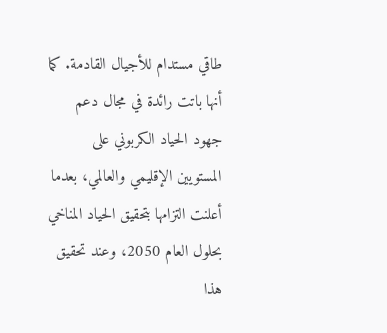طاقي مستدام للأجيال القادمة. كما أنها باتت رائدة في مجال دعم جهود الحياد الكربوني على المستويين الإقليمي والعالمي، بعدما أعلنت التزامها بتحقيق الحياد المناخي بحلول العام 2050، وعند تحقيق هذا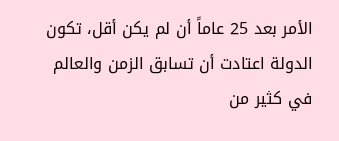الأمر بعد 25 عاماً أن لم يكن أقل، تكون الدولة اعتادت أن تسابق الزمن والعالم في كثير من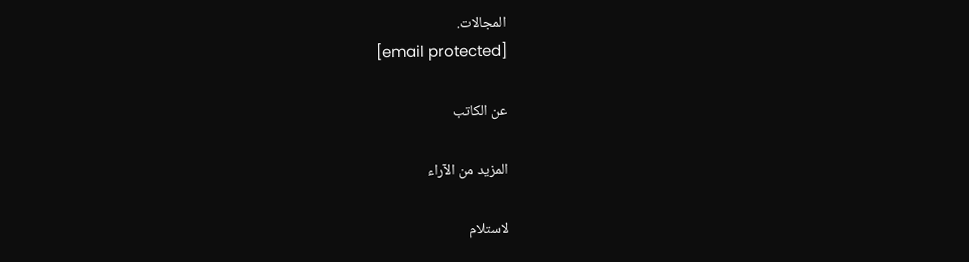المجالات.
[email protected]

عن الكاتب

المزيد من الآراء

لاستلام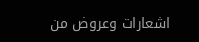اشعارات وعروض من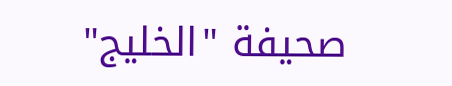صحيفة "الخليج"